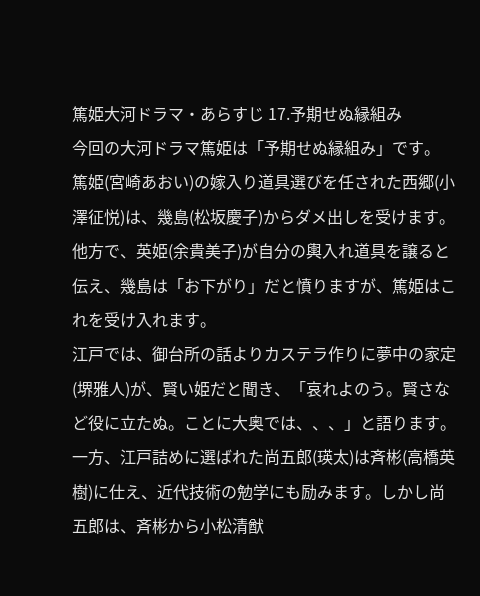篤姫大河ドラマ・あらすじ 17.予期せぬ縁組み
今回の大河ドラマ篤姫は「予期せぬ縁組み」です。
篤姫(宮崎あおい)の嫁入り道具選びを任された西郷(小澤征悦)は、幾島(松坂慶子)からダメ出しを受けます。他方で、英姫(余貴美子)が自分の輿入れ道具を譲ると伝え、幾島は「お下がり」だと憤りますが、篤姫はこれを受け入れます。
江戸では、御台所の話よりカステラ作りに夢中の家定(堺雅人)が、賢い姫だと聞き、「哀れよのう。賢さなど役に立たぬ。ことに大奥では、、、」と語ります。
一方、江戸詰めに選ばれた尚五郎(瑛太)は斉彬(高橋英樹)に仕え、近代技術の勉学にも励みます。しかし尚五郎は、斉彬から小松清猷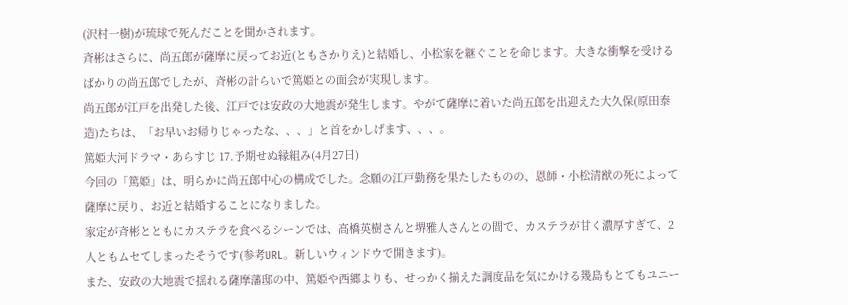(沢村一樹)が琉球で死んだことを聞かされます。
斉彬はさらに、尚五郎が薩摩に戻ってお近(ともさかりえ)と結婚し、小松家を継ぐことを命じます。大きな衝撃を受けるばかりの尚五郎でしたが、斉彬の計らいで篤姫との面会が実現します。
尚五郎が江戸を出発した後、江戸では安政の大地震が発生します。やがて薩摩に着いた尚五郎を出迎えた大久保(原田泰造)たちは、「お早いお帰りじゃったな、、、」と首をかしげます、、、。
篤姫大河ドラマ・あらすじ 17.予期せぬ縁組み(4月27日)
今回の「篤姫」は、明らかに尚五郎中心の構成でした。念願の江戸勤務を果たしたものの、恩師・小松清猷の死によって薩摩に戻り、お近と結婚することになりました。
家定が斉彬とともにカステラを食べるシーンでは、高橋英樹さんと堺雅人さんとの間で、カステラが甘く濃厚すぎて、2人ともムセてしまったそうです(参考URL。新しいウィンドウで開きます)。
また、安政の大地震で揺れる薩摩藩邸の中、篤姫や西郷よりも、せっかく揃えた調度品を気にかける幾島もとてもユニー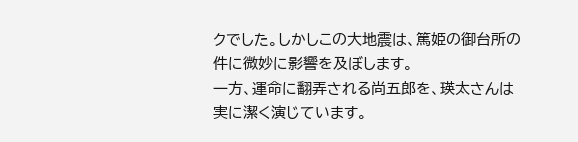クでした。しかしこの大地震は、篤姫の御台所の件に微妙に影響を及ぼします。
一方、運命に翻弄される尚五郎を、瑛太さんは実に潔く演じています。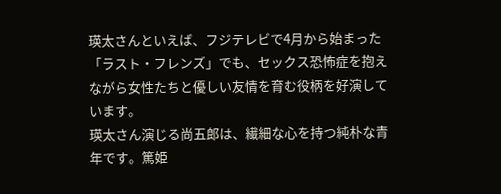瑛太さんといえば、フジテレビで4月から始まった「ラスト・フレンズ」でも、セックス恐怖症を抱えながら女性たちと優しい友情を育む役柄を好演しています。
瑛太さん演じる尚五郎は、繊細な心を持つ純朴な青年です。篤姫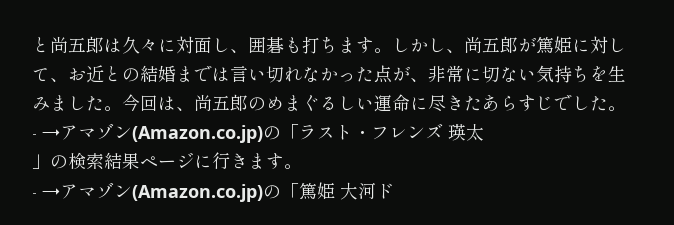と尚五郎は久々に対面し、囲碁も打ちます。しかし、尚五郎が篤姫に対して、お近との結婚までは言い切れなかった点が、非常に切ない気持ちを生みました。今回は、尚五郎のめまぐるしい運命に尽きたあらすじでした。
- →アマゾン(Amazon.co.jp)の「ラスト・フレンズ 瑛太
」の検索結果ページに行きます。
- →アマゾン(Amazon.co.jp)の「篤姫 大河ド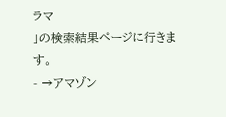ラマ
」の検索結果ページに行きます。
- →アマゾン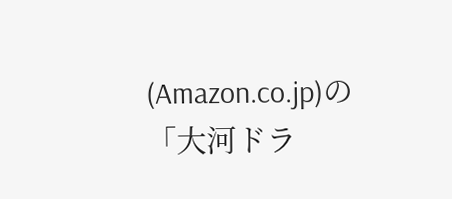(Amazon.co.jp)の「大河ドラ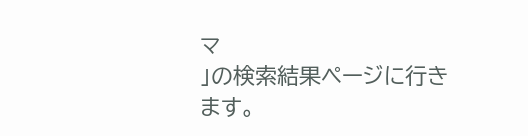マ
」の検索結果ページに行きます。